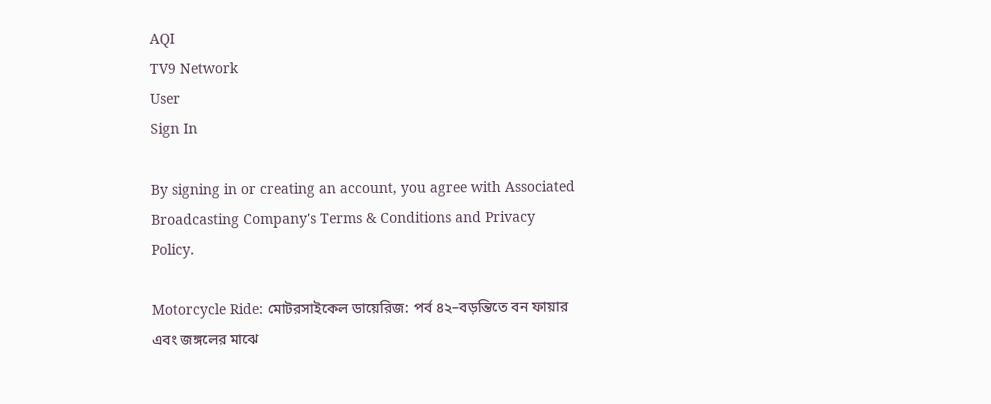AQI
TV9 Network
User
Sign In

By signing in or creating an account, you agree with Associated Broadcasting Company's Terms & Conditions and Privacy Policy.

Motorcycle Ride: মোটরসাইকেল ডায়েরিজ: পর্ব ৪২–বড়ন্তিতে বন ফায়ার এবং জঙ্গলের মাঝে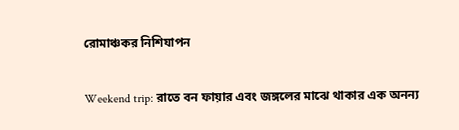রোমাঞ্চকর নিশিযাপন

Weekend trip: রাতে বন ফায়ার এবং জঙ্গলের মাঝে থাকার এক অনন্য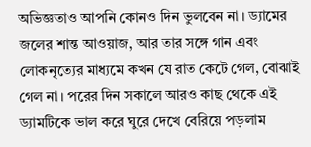অভিজ্ঞতাও আপনি কোনও দিন ভুলবেন না। ড্যামের জলের শান্ত আওয়াজ, আর তার সঙ্গে গান এবং লোকনৃত্যের মাধ্যমে কখন যে রাত কেটে গেল, বোঝাই গেল না। পরের দিন সকালে আরও কাছ থেকে এই ড্যামটিকে ভাল করে ঘুরে দেখে বেরিয়ে পড়লাম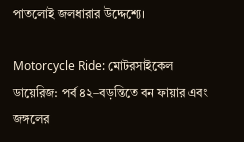পাতলোই জলধারার উদ্দেশ্যে।

Motorcycle Ride: মোটরসাইকেল ডায়েরিজ: পর্ব ৪২–বড়ন্তিতে বন ফায়ার এবং জঙ্গলের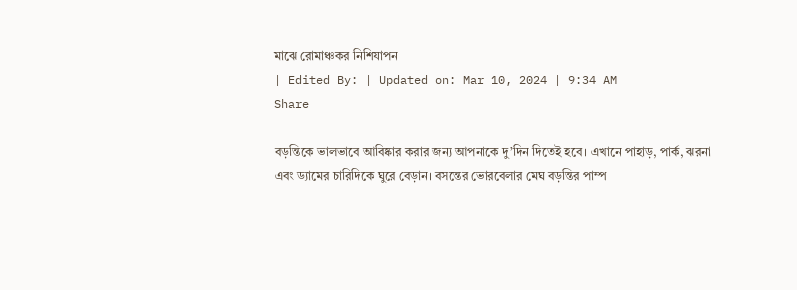মাঝে রোমাঞ্চকর নিশিযাপন
| Edited By: | Updated on: Mar 10, 2024 | 9:34 AM
Share

বড়ন্তিকে ভালভাবে আবিষ্কার করার জন্য আপনাকে দু’দিন দিতেই হবে। এখানে পাহাড়, পার্ক, ঝরনা এবং ড্যামের চারিদিকে ঘুরে বেড়ান। বসন্তের ভোরবেলার মেঘ বড়ন্তির পাম্প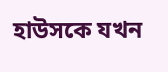হাউসকে যখন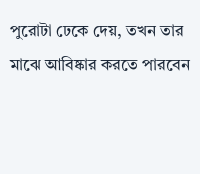পুরোটা ঢেকে দেয়, তখন তার মাঝে আবিষ্কার করতে পারবেন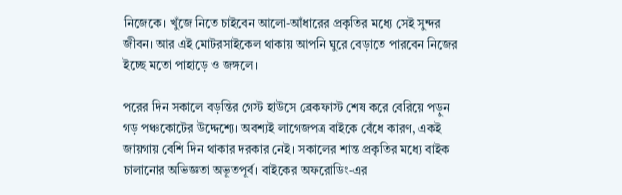নিজেকে। খুঁজে নিতে চাইবেন আলো-আঁধারের প্রকৃতির মধ্যে সেই সুন্দর জীবন। আর এই মোটরসাইকেল থাকায় আপনি ঘুরে বেড়াতে পারবেন নিজের ইচ্ছে মতো পাহাড়ে ও জঙ্গলে।

পরের দিন সকালে বড়ন্তির গেস্ট হাউসে ব্রেকফাস্ট শেষ করে বেরিয়ে পড়ুন গড় পঞ্চকোটের উদ্দেশ্যে। অবশ্যই লাগেজপত্র বাইকে বেঁধে কারণ, একই জায়গায় বেশি দিন থাকার দরকার নেই। সকালের শান্ত প্রকৃতির মধ্যে বাইক চালানোর অভিজ্ঞতা অভূতপূর্ব। বাইকের অফরোডিং-এর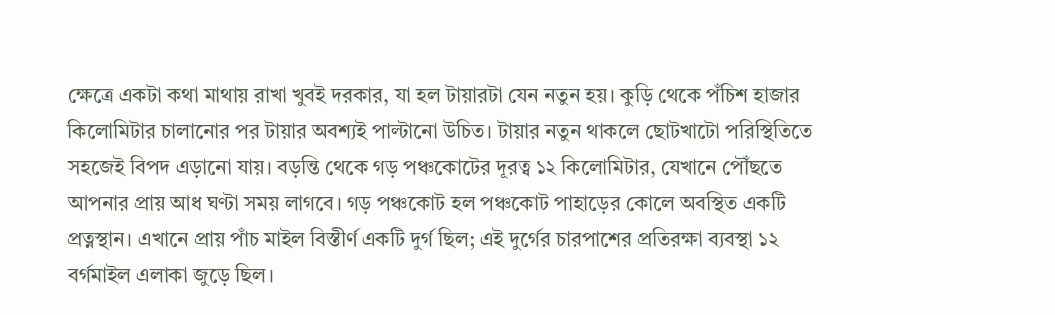ক্ষেত্রে একটা কথা মাথায় রাখা খুবই দরকার, যা হল টায়ারটা যেন নতুন হয়। কুড়ি থেকে পঁচিশ হাজার কিলোমিটার চালানোর পর টায়ার অবশ্যই পাল্টানো উচিত। টায়ার নতুন থাকলে ছোটখাটো পরিস্থিতিতে সহজেই বিপদ এড়ানো যায়। বড়ন্তি থেকে গড় পঞ্চকোটের দূরত্ব ১২ কিলোমিটার, যেখানে পৌঁছতে আপনার প্রায় আধ ঘণ্টা সময় লাগবে। গড় পঞ্চকোট হল পঞ্চকোট পাহাড়ের কোলে অবস্থিত একটি প্রত্নস্থান। এখানে প্রায় পাঁচ মাইল বিস্তীর্ণ একটি দুর্গ ছিল; এই দুর্গের চারপাশের প্রতিরক্ষা ব্যবস্থা ১২ বর্গমাইল এলাকা জুড়ে ছিল।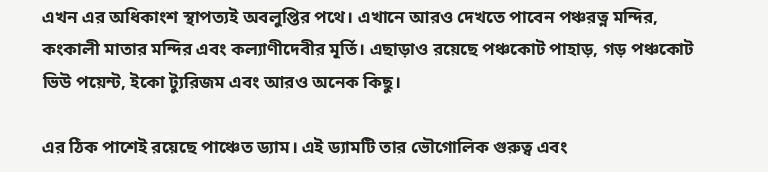এখন এর অধিকাংশ স্থাপত্যই অবলুপ্তির পথে। এখানে আরও দেখতে পাবেন পঞ্চরত্ন মন্দির, কংকালী মাতার মন্দির এবং কল্যাণীদেবীর মূর্তি। এছাড়াও রয়েছে পঞ্চকোট পাহাড়, গড় পঞ্চকোট ভিউ পয়েন্ট, ইকো ট্যুরিজম এবং আরও অনেক কিছু।

এর ঠিক পাশেই রয়েছে পাঞ্চেত ড্যাম। এই ড্যামটি তার ভৌগোলিক গুরুত্ব এবং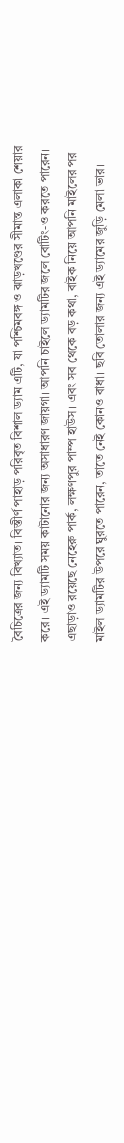বৈচিত্রের জন্য বিখ্যাত। বিস্তীর্ণ পাহাড় পরিবৃত বিশাল ড্যাম এটি, যা পশ্চিমবঙ্গ ও ঝাড়খণ্ডের সীমান্ত এলাকা শেয়ার করে। এই ড্যামটি সময় কাটানোর জন্য অসাধারণ জায়গা। আপনি চাইলে ড্যামটির জলে বোটিং-ও করতে পারেন। এছাড়াও রয়েছে নেহেরু পার্ক, লক্ষণপুর পাম্প হাউস। এবং সব থেকে বড় কথা, বাইক নিয়ে আপনি মাইলের পর মাইল ড্যামটির উপরে ঘুরতে পারেন, তাতে নেই কোনও বাধা। ছবি তোলার জন্য এই ড্যামের জুড়ি মেলা ভার।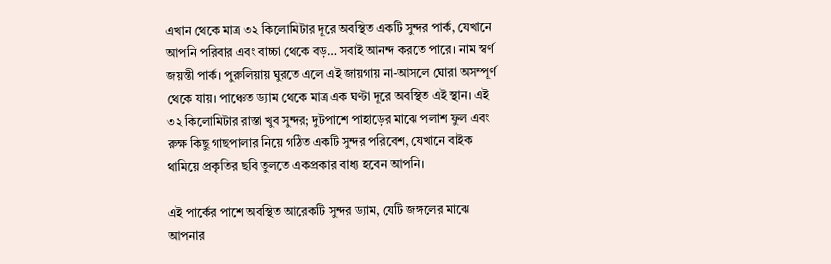এখান থেকে মাত্র ৩২ কিলোমিটার দূরে অবস্থিত একটি সুন্দর পার্ক, যেখানে আপনি পরিবার এবং বাচ্চা থেকে বড়… সবাই আনন্দ করতে পারে। নাম স্বর্ণ জয়ন্তী পার্ক। পুরুলিয়ায় ঘুরতে এলে এই জায়গায় না-আসলে ঘোরা অসম্পূর্ণ থেকে যায়। পাঞ্চেত ড্যাম থেকে মাত্র এক ঘণ্টা দূরে অবস্থিত এই স্থান। এই ৩২ কিলোমিটার রাস্তা খুব সুন্দর; দুটপাশে পাহাড়ের মাঝে পলাশ ফুল এবং রুক্ষ কিছু গাছপালার নিয়ে গঠিত একটি সুন্দর পরিবেশ, যেখানে বাইক থামিয়ে প্রকৃতির ছবি তুলতে একপ্রকার বাধ্য হবেন আপনি।

এই পার্কের পাশে অবস্থিত আরেকটি সুন্দর ড্যাম, যেটি জঙ্গলের মাঝে আপনার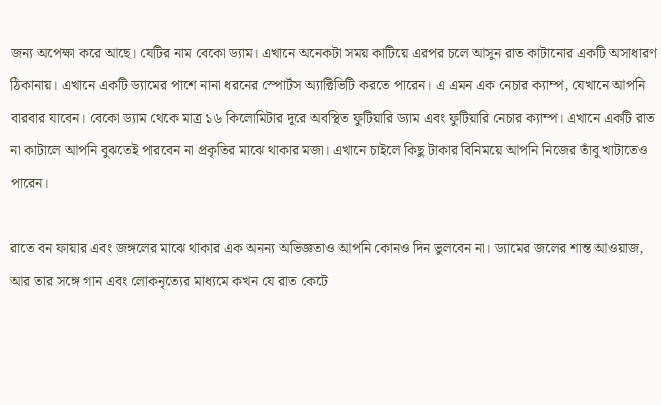জন্য অপেক্ষা করে আছে। যেটির নাম বেকো ড্যাম। এখানে অনেকটা সময় কাটিয়ে এরপর চলে আসুন রাত কাটানোর একটি অসাধারণ ঠিকানায়। এখানে একটি ড্যামের পাশে নানা ধরনের স্পোর্টস অ্যাক্টিভিটি করতে পারেন। এ এমন এক নেচার ক্যাম্প, যেখানে আপনি বারবার যাবেন। বেকো ড্যাম থেকে মাত্র ১৬ কিলোমিটার দূরে অবস্থিত ফুটিয়ারি ড্যাম এবং ফুটিয়ারি নেচার ক্যাম্প। এখানে একটি রাত না কাটালে আপনি বুঝতেই পারবেন না প্রকৃতির মাঝে থাকার মজা। এখানে চাইলে কিছু টাকার বিনিময়ে আপনি নিজের তাঁবু খাটাতেও পারেন।

রাতে বন ফায়ার এবং জঙ্গলের মাঝে থাকার এক অনন্য অভিজ্ঞতাও আপনি কোনও দিন ভুলবেন না। ড্যামের জলের শান্ত আওয়াজ, আর তার সঙ্গে গান এবং লোকনৃত্যের মাধ্যমে কখন যে রাত কেটে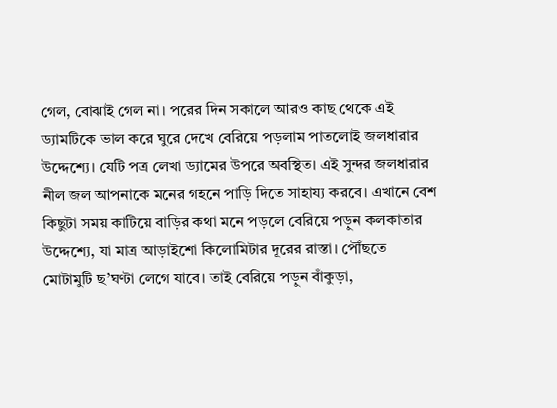গেল, বোঝাই গেল না। পরের দিন সকালে আরও কাছ থেকে এই ড্যামটিকে ভাল করে ঘুরে দেখে বেরিয়ে পড়লাম পাতলোই জলধারার উদ্দেশ্যে। যেটি পত্র লেখা ড্যামের উপরে অবস্থিত। এই সুন্দর জলধারার নীল জল আপনাকে মনের গহনে পাড়ি দিতে সাহায্য করবে। এখানে বেশ কিছুটা সময় কাটিয়ে বাড়ির কথা মনে পড়লে বেরিয়ে পড়ুন কলকাতার উদ্দেশ্যে, যা মাত্র আড়াইশো কিলোমিটার দূরের রাস্তা। পৌঁছতে মোটামুটি ছ’ঘণ্টা লেগে যাবে। তাই বেরিয়ে পড়ুন বাঁকুড়া,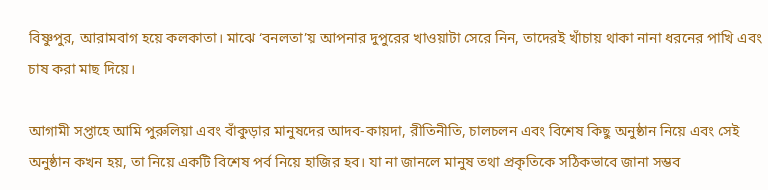বিষ্ণুপুর, আরামবাগ হয়ে কলকাতা। মাঝে ‘বনলতা’য় আপনার দুপুরের খাওয়াটা সেরে নিন, তাদেরই খাঁচায় থাকা নানা ধরনের পাখি এবং চাষ করা মাছ দিয়ে।

আগামী সপ্তাহে আমি পুরুলিয়া এবং বাঁকুড়ার মানুষদের আদব-কায়দা, রীতিনীতি, চালচলন এবং বিশেষ কিছু অনুষ্ঠান নিয়ে এবং সেই অনুষ্ঠান কখন হয়, তা নিয়ে একটি বিশেষ পর্ব নিয়ে হাজির হব। যা না জানলে মানুষ তথা প্রকৃতিকে সঠিকভাবে জানা সম্ভব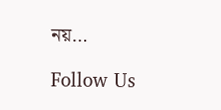নয়…

Follow Us